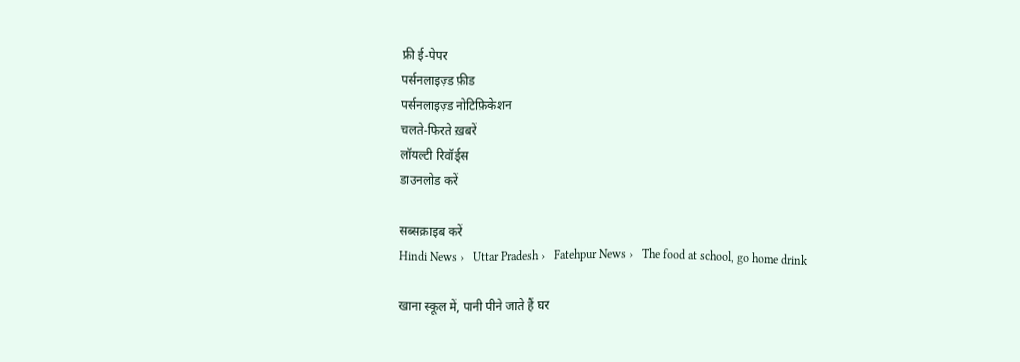फ्री ई-पेपर
पर्सनलाइज़्ड फ़ीड
पर्सनलाइज़्ड नोटिफ़िकेशन
चलते-फिरते ख़बरें
लॉयल्टी रिवॉर्ड्स
डाउनलोड करें

सब्सक्राइब करें
Hindi News ›   Uttar Pradesh ›   Fatehpur News ›   The food at school, go home drink

खाना स्कूल में, पानी पीने जाते हैं घर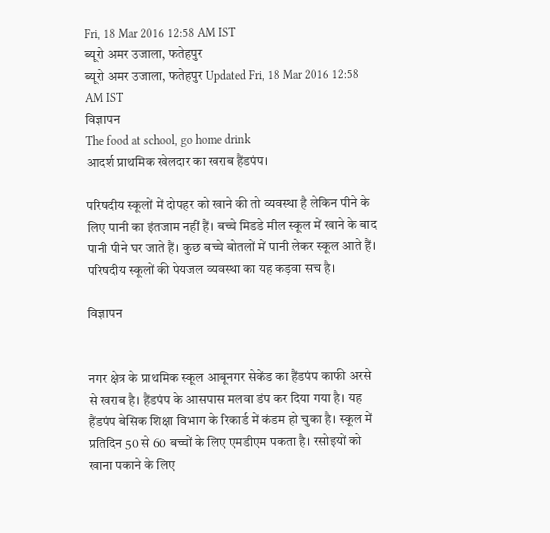Fri, 18 Mar 2016 12:58 AM IST
ब्यूरो अमर उजाला, फतेहपुर
ब्यूरो अमर उजाला, फतेहपुर Updated Fri, 18 Mar 2016 12:58 AM IST
विज्ञापन
The food at school, go home drink
आदर्श प्राथमिक खेलदार का खराब हैंडपंप।

परिषदीय स्कूलों में दोपहर को खाने की तो व्यवस्था है लेकिन पीने के लिए पानी का इंतजाम नहीं हैं। बच्चे मिडडे मील स्कूल में खाने के बाद पानी पीने घर जाते हैं। कुछ बच्चे बोतलों में पानी लेकर स्कूल आते हैं। परिषदीय स्कूलों की पेयजल व्यवस्था का यह कड़वा सच है।

विज्ञापन


नगर क्षेत्र के प्राथमिक स्कूल आबूनगर सेकेंड का हैंडपंप काफी अरसे से खराब है। हैंडपंप के आसपास मलवा डंप कर दिया गया है। यह हैंडपंप बेसिक शिक्षा विभाग के रिकार्ड में कंडम हो चुका है। स्कूल में प्रतिदिन 50 से 60 बच्चों के लिए एमडीएम पकता है। रसोइयों को खाना पकाने के लिए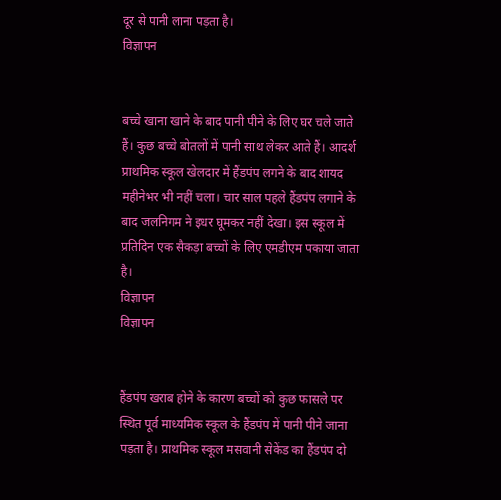दूर से पानी लाना पड़ता है।
विज्ञापन


बच्चे खाना खाने के बाद पानी पीने के लिए घर चले जाते हैं। कुछ बच्चे बोतलों में पानी साथ लेकर आते हैं। आदर्श प्राथमिक स्कूल खेलदार में हैंडपंप लगने के बाद शायद महीनेभर भी नहीं चला। चार साल पहले हैंडपंप लगाने के बाद जलनिगम ने इधर घूमकर नहीं देखा। इस स्कूल में प्रतिदिन एक सैकड़ा बच्चों के लिए एमडीएम पकाया जाता है।
विज्ञापन
विज्ञापन


हैंडपंप खराब होने के कारण बच्चों को कुछ फासले पर स्थित पूर्व माध्यमिक स्कूल के हैंडपंप में पानी पीने जाना पड़ता है। प्राथमिक स्कूल मसवानी सेकेंड का हैंडपंप दो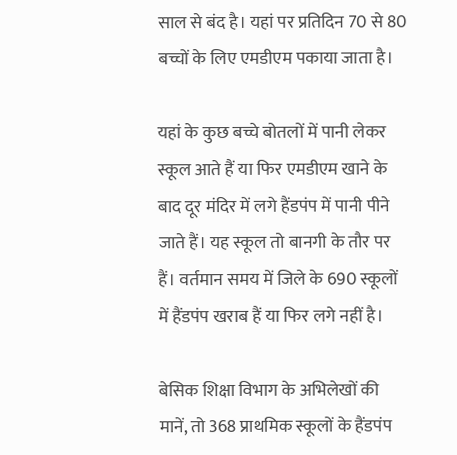साल से बंद है। यहां पर प्रतिदिन 70 से 80 बच्चों के लिए एमडीएम पकाया जाता है।

यहां के कुछ बच्चे बोतलों में पानी लेकर स्कूल आते हैं या फिर एमडीएम खाने के बाद दूर मंदिर में लगे हैंडपंप में पानी पीने जाते हैं। यह स्कूल तो बानगी के तौर पर हैं। वर्तमान समय में जिले के 690 स्कूलों में हैंडपंप खराब हैं या फिर लगे नहीं है।

बेसिक शिक्षा विभाग के अभिलेखों की मानें, तो 368 प्राथमिक स्कूलों के हैंडपंप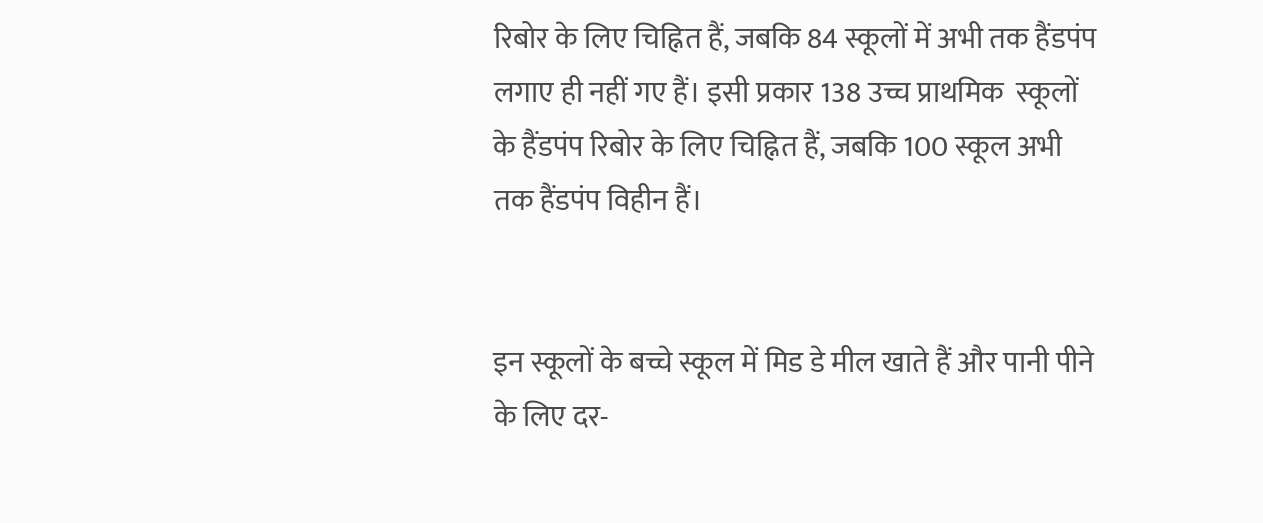रिबोर के लिए चिह्नित हैं, जबकि 84 स्कूलों में अभी तक हैंडपंप लगाए ही नहीं गए हैं। इसी प्रकार 138 उच्च प्राथमिक  स्कूलों के हैंडपंप रिबोर के लिए चिह्नित हैं, जबकि 100 स्कूल अभी तक हैंडपंप विहीन हैं।


इन स्कूलों के बच्चे स्कूल में मिड डे मील खाते हैं और पानी पीने के लिए दर-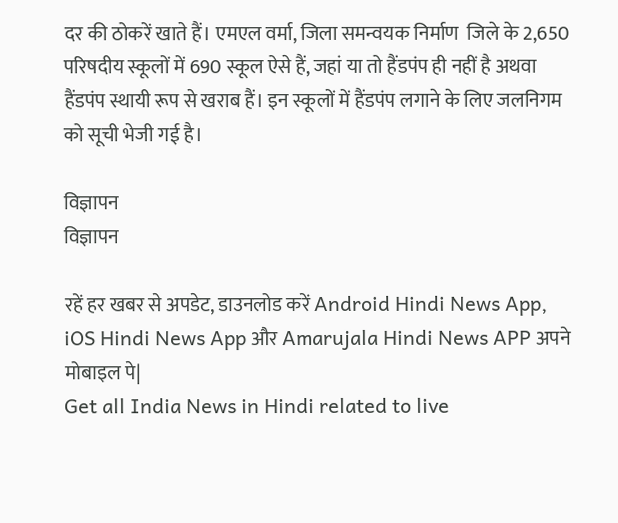दर की ठोकरें खाते हैं। एमएल वर्मा, जिला समन्वयक निर्माण  जिले के 2,650 परिषदीय स्कूलों में 690 स्कूल ऐसे हैं, जहां या तो हैंडपंप ही नहीं है अथवा हैंडपंप स्थायी रूप से खराब हैं। इन स्कूलों में हैंडपंप लगाने के लिए जलनिगम को सूची भेजी गई है।

विज्ञापन
विज्ञापन

रहें हर खबर से अपडेट, डाउनलोड करें Android Hindi News App, iOS Hindi News App और Amarujala Hindi News APP अपने मोबाइल पे|
Get all India News in Hindi related to live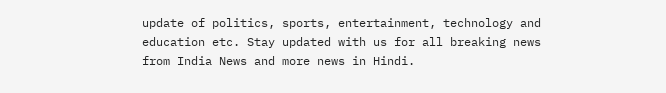update of politics, sports, entertainment, technology and education etc. Stay updated with us for all breaking news from India News and more news in Hindi.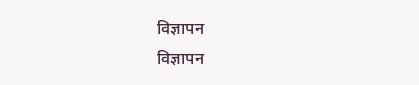विज्ञापन
विज्ञापन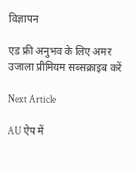विज्ञापन

एड फ्री अनुभव के लिए अमर उजाला प्रीमियम सब्सक्राइब करें

Next Article

AU ऐप में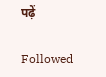पढ़ें

Followed